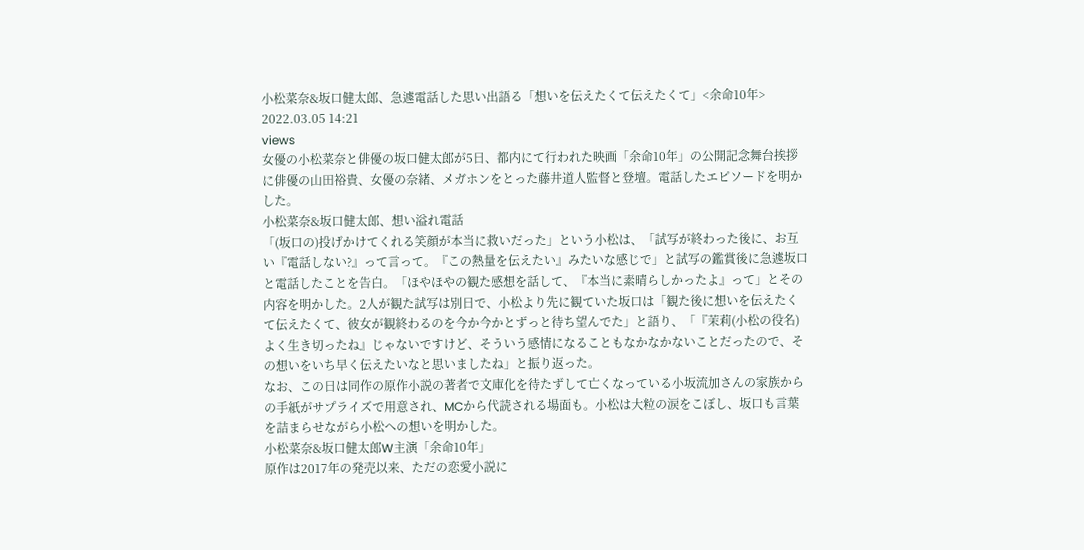小松菜奈&坂口健太郎、急遽電話した思い出語る「想いを伝えたくて伝えたくて」<余命10年>
2022.03.05 14:21
views
女優の小松菜奈と俳優の坂口健太郎が5日、都内にて行われた映画「余命10年」の公開記念舞台挨拶に俳優の山田裕貴、女優の奈緒、メガホンをとった藤井道人監督と登壇。電話したエピソードを明かした。
小松菜奈&坂口健太郎、想い溢れ電話
「(坂口の)投げかけてくれる笑顔が本当に救いだった」という小松は、「試写が終わった後に、お互い『電話しない?』って言って。『この熱量を伝えたい』みたいな感じで」と試写の鑑賞後に急遽坂口と電話したことを告白。「ほやほやの観た感想を話して、『本当に素晴らしかったよ』って」とその内容を明かした。2人が観た試写は別日で、小松より先に観ていた坂口は「観た後に想いを伝えたくて伝えたくて、彼女が観終わるのを今か今かとずっと待ち望んでた」と語り、「『茉莉(小松の役名)よく生き切ったね』じゃないですけど、そういう感情になることもなかなかないことだったので、その想いをいち早く伝えたいなと思いましたね」と振り返った。
なお、この日は同作の原作小説の著者で文庫化を待たずして亡くなっている小坂流加さんの家族からの手紙がサプライズで用意され、MCから代読される場面も。小松は大粒の涙をこぼし、坂口も言葉を詰まらせながら小松への想いを明かした。
小松菜奈&坂口健太郎W主演「余命10年」
原作は2017年の発売以来、ただの恋愛小説に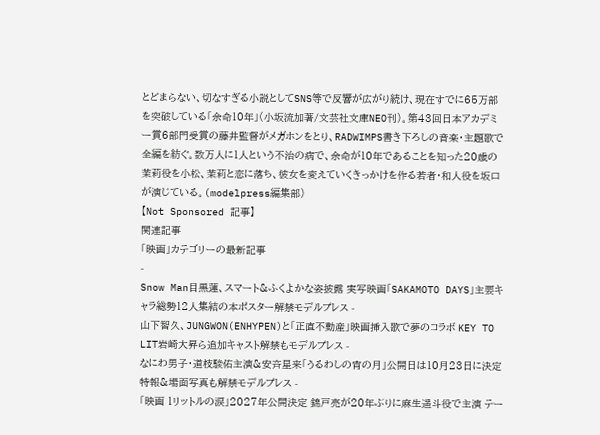とどまらない、切なすぎる小説としてSNS等で反響が広がり続け、現在すでに65万部を突破している「余命10年」(小坂流加著/文芸社文庫NEO刊)。第43回日本アカデミー賞6部門受賞の藤井監督がメガホンをとり、RADWIMPS書き下ろしの音楽・主題歌で全編を紡ぐ。数万人に1人という不治の病で、余命が10年であることを知った20歳の茉莉役を小松、茉莉と恋に落ち、彼女を変えていくきっかけを作る若者・和人役を坂口が演じている。(modelpress編集部)
【Not Sponsored 記事】
関連記事
「映画」カテゴリーの最新記事
-
Snow Man目黒蓮、スマート&ふくよかな姿披露 実写映画「SAKAMOTO DAYS」主要キャラ総勢12人集結の本ポスター解禁モデルプレス -
山下智久、JUNGWON(ENHYPEN)と「正直不動産」映画挿入歌で夢のコラボ KEY TO LIT岩崎大昇ら追加キャスト解禁もモデルプレス -
なにわ男子・道枝駿佑主演&安斉星来「うるわしの宵の月」公開日は10月23日に決定 特報&場面写真も解禁モデルプレス -
「映画 1リットルの涙」2027年公開決定 錦戸亮が20年ぶりに麻生遥斗役で主演 テー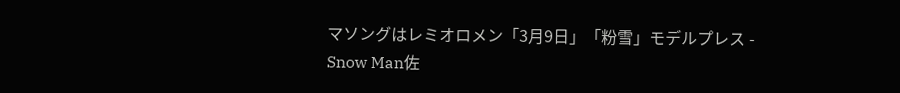マソングはレミオロメン「3月9日」「粉雪」モデルプレス -
Snow Man佐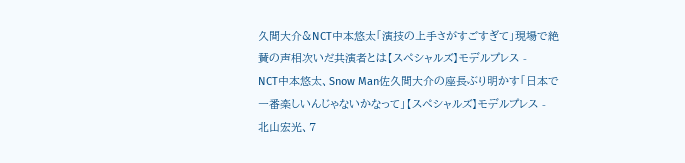久間大介&NCT中本悠太「演技の上手さがすごすぎて」現場で絶賛の声相次いだ共演者とは【スペシャルズ】モデルプレス -
NCT中本悠太、Snow Man佐久間大介の座長ぶり明かす「日本で一番楽しいんじゃないかなって」【スペシャルズ】モデルプレス -
北山宏光、7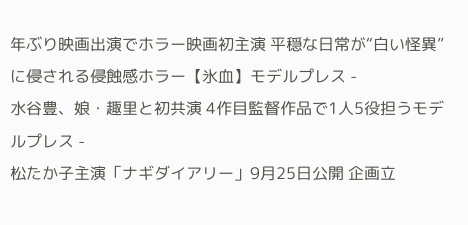年ぶり映画出演でホラー映画初主演 平穏な日常が“白い怪異”に侵される侵蝕感ホラー【氷血】モデルプレス -
水谷豊、娘・趣里と初共演 4作目監督作品で1人5役担うモデルプレス -
松たか子主演「ナギダイアリー」9月25日公開 企画立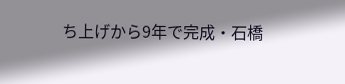ち上げから9年で完成・石橋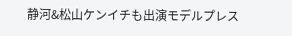静河&松山ケンイチも出演モデルプレス